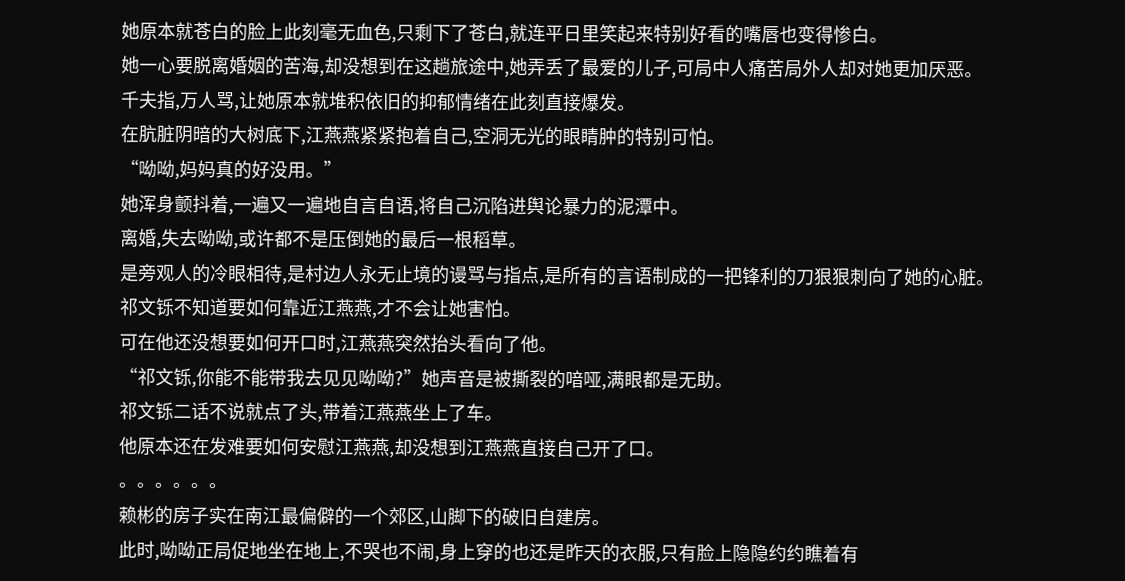她原本就苍白的脸上此刻毫无血色,只剩下了苍白,就连平日里笑起来特别好看的嘴唇也变得惨白。
她一心要脱离婚姻的苦海,却没想到在这趟旅途中,她弄丢了最爱的儿子,可局中人痛苦局外人却对她更加厌恶。
千夫指,万人骂,让她原本就堆积依旧的抑郁情绪在此刻直接爆发。
在肮脏阴暗的大树底下,江燕燕紧紧抱着自己,空洞无光的眼睛肿的特别可怕。
“呦呦,妈妈真的好没用。”
她浑身颤抖着,一遍又一遍地自言自语,将自己沉陷进舆论暴力的泥潭中。
离婚,失去呦呦,或许都不是压倒她的最后一根稻草。
是旁观人的冷眼相待,是村边人永无止境的谩骂与指点,是所有的言语制成的一把锋利的刀狠狠刺向了她的心脏。
祁文铄不知道要如何靠近江燕燕,才不会让她害怕。
可在他还没想要如何开口时,江燕燕突然抬头看向了他。
“祁文铄,你能不能带我去见见呦呦?”她声音是被撕裂的喑哑,满眼都是无助。
祁文铄二话不说就点了头,带着江燕燕坐上了车。
他原本还在发难要如何安慰江燕燕,却没想到江燕燕直接自己开了口。
。。。。。。
赖彬的房子实在南江最偏僻的一个郊区,山脚下的破旧自建房。
此时,呦呦正局促地坐在地上,不哭也不闹,身上穿的也还是昨天的衣服,只有脸上隐隐约约瞧着有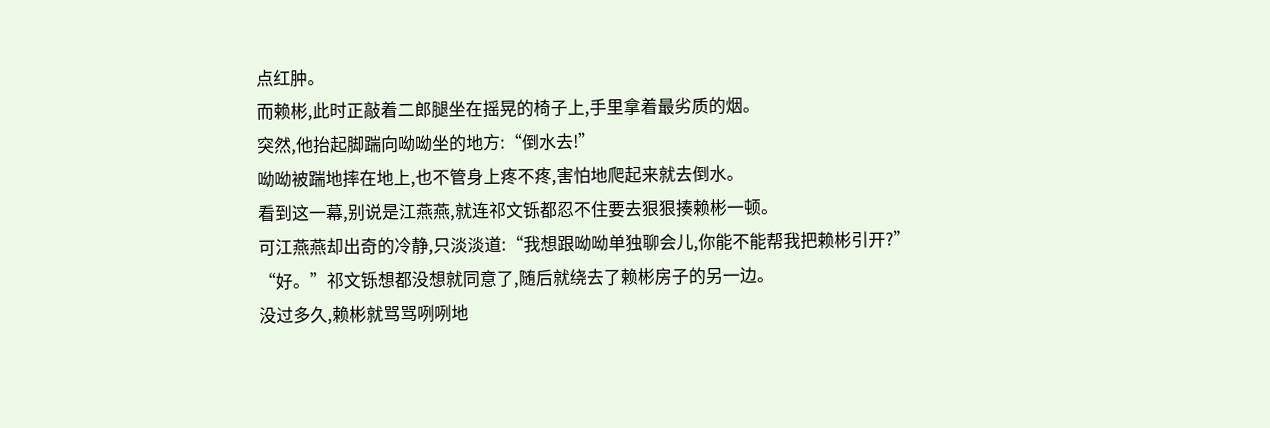点红肿。
而赖彬,此时正敲着二郎腿坐在摇晃的椅子上,手里拿着最劣质的烟。
突然,他抬起脚踹向呦呦坐的地方:“倒水去!”
呦呦被踹地摔在地上,也不管身上疼不疼,害怕地爬起来就去倒水。
看到这一幕,别说是江燕燕,就连祁文铄都忍不住要去狠狠揍赖彬一顿。
可江燕燕却出奇的冷静,只淡淡道:“我想跟呦呦单独聊会儿,你能不能帮我把赖彬引开?”
“好。”祁文铄想都没想就同意了,随后就绕去了赖彬房子的另一边。
没过多久,赖彬就骂骂咧咧地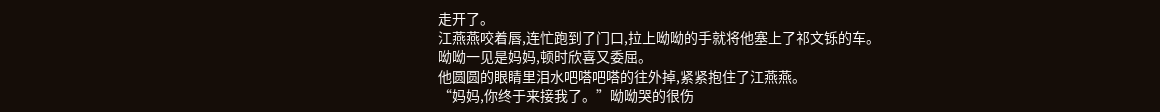走开了。
江燕燕咬着唇,连忙跑到了门口,拉上呦呦的手就将他塞上了祁文铄的车。
呦呦一见是妈妈,顿时欣喜又委屈。
他圆圆的眼睛里泪水吧嗒吧嗒的往外掉,紧紧抱住了江燕燕。
“妈妈,你终于来接我了。”呦呦哭的很伤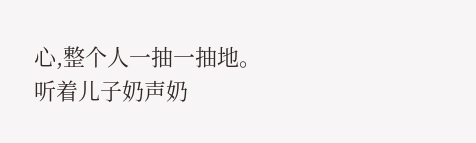心,整个人一抽一抽地。
听着儿子奶声奶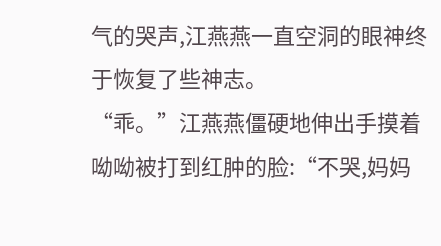气的哭声,江燕燕一直空洞的眼神终于恢复了些神志。
“乖。”江燕燕僵硬地伸出手摸着呦呦被打到红肿的脸:“不哭,妈妈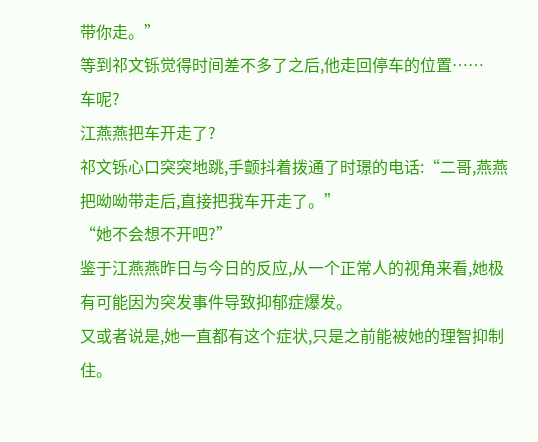带你走。”
等到祁文铄觉得时间差不多了之后,他走回停车的位置……
车呢?
江燕燕把车开走了?
祁文铄心口突突地跳,手颤抖着拨通了时璟的电话:“二哥,燕燕把呦呦带走后,直接把我车开走了。”
“她不会想不开吧?”
鉴于江燕燕昨日与今日的反应,从一个正常人的视角来看,她极有可能因为突发事件导致抑郁症爆发。
又或者说是,她一直都有这个症状,只是之前能被她的理智抑制住。